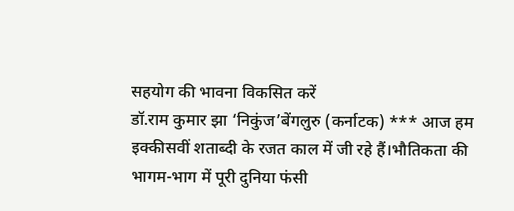सहयोग की भावना विकसित करें
डॉ.राम कुमार झा ‘निकुंज’बेंगलुरु (कर्नाटक) *** आज हम इक्कीसवीं शताब्दी के रजत काल में जी रहे हैं।भौतिकता की भागम-भाग में पूरी दुनिया फंसी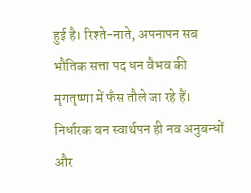हुई है। रिश्ते-नाते, अपनापन सब भौतिक सत्ता पद धन वैभव की मृगतृष्णा में फँस तौले जा रहे हैं। निर्धारक बन स्वार्थपन ही नव अनुबन्धों और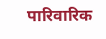पारिवारिक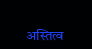अस्तित्व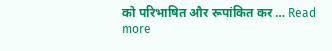को परिभाषित और रूपांकित कर … Read more